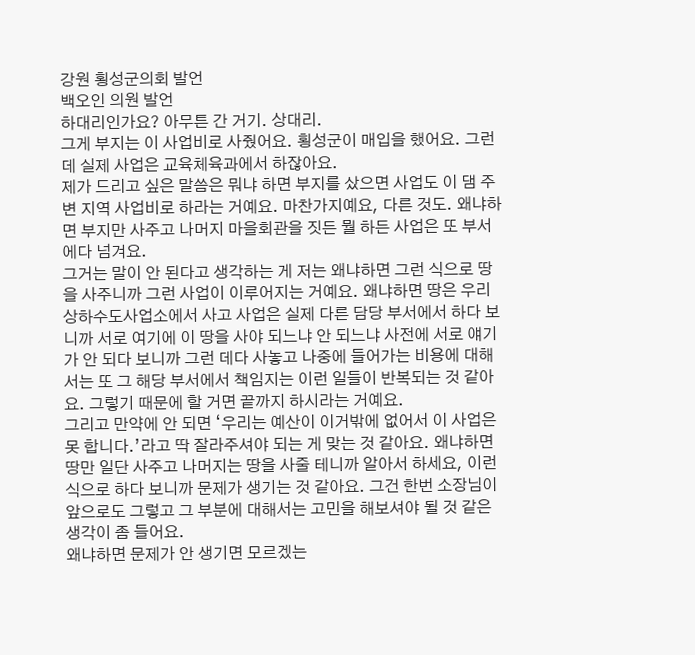강원 횡성군의회 발언
백오인 의원 발언
하대리인가요? 아무튼 간 거기. 상대리.
그게 부지는 이 사업비로 사줬어요. 횡성군이 매입을 했어요. 그런데 실제 사업은 교육체육과에서 하잖아요.
제가 드리고 싶은 말씀은 뭐냐 하면 부지를 샀으면 사업도 이 댐 주변 지역 사업비로 하라는 거예요. 마찬가지예요, 다른 것도. 왜냐하면 부지만 사주고 나머지 마을회관을 짓든 뭘 하든 사업은 또 부서에다 넘겨요.
그거는 말이 안 된다고 생각하는 게 저는 왜냐하면 그런 식으로 땅을 사주니까 그런 사업이 이루어지는 거예요. 왜냐하면 땅은 우리 상하수도사업소에서 사고 사업은 실제 다른 담당 부서에서 하다 보니까 서로 여기에 이 땅을 사야 되느냐 안 되느냐 사전에 서로 얘기가 안 되다 보니까 그런 데다 사놓고 나중에 들어가는 비용에 대해서는 또 그 해당 부서에서 책임지는 이런 일들이 반복되는 것 같아요. 그렇기 때문에 할 거면 끝까지 하시라는 거예요.
그리고 만약에 안 되면 ‘우리는 예산이 이거밖에 없어서 이 사업은 못 합니다.’라고 딱 잘라주셔야 되는 게 맞는 것 같아요. 왜냐하면 땅만 일단 사주고 나머지는 땅을 사줄 테니까 알아서 하세요, 이런 식으로 하다 보니까 문제가 생기는 것 같아요. 그건 한번 소장님이 앞으로도 그렇고 그 부분에 대해서는 고민을 해보셔야 될 것 같은 생각이 좀 들어요.
왜냐하면 문제가 안 생기면 모르겠는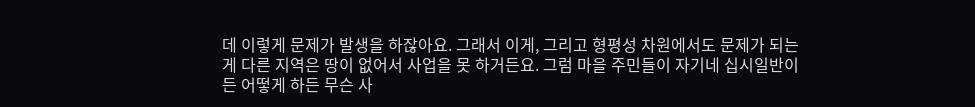데 이렇게 문제가 발생을 하잖아요. 그래서 이게, 그리고 형평성 차원에서도 문제가 되는 게 다른 지역은 땅이 없어서 사업을 못 하거든요. 그럼 마을 주민들이 자기네 십시일반이든 어떻게 하든 무슨 사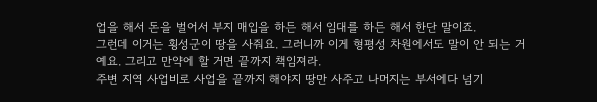업을 해서 돈을 벌어서 부지 매입을 하든 해서 임대를 하든 해서 한단 말이죠.
그런데 이거는 횡성군이 땅을 사줘요. 그러니까 이게 형평성 차원에서도 말이 안 되는 거예요. 그리고 만약에 할 거면 끝까지 책임져라.
주변 지역 사업비로 사업을 끝까지 해야지 땅만 사주고 나머지는 부서에다 넘기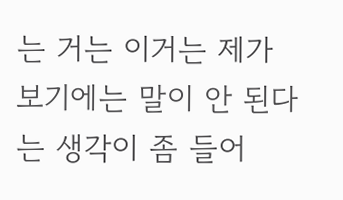는 거는 이거는 제가 보기에는 말이 안 된다는 생각이 좀 들어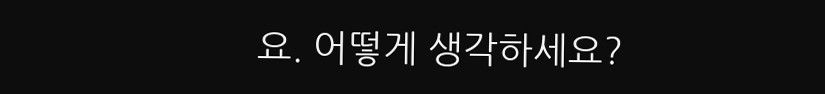요. 어떻게 생각하세요?